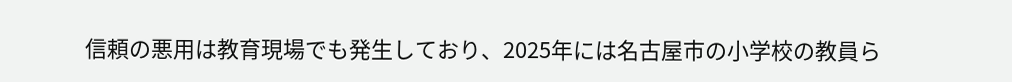信頼の悪用は教育現場でも発生しており、2025年には名古屋市の小学校の教員ら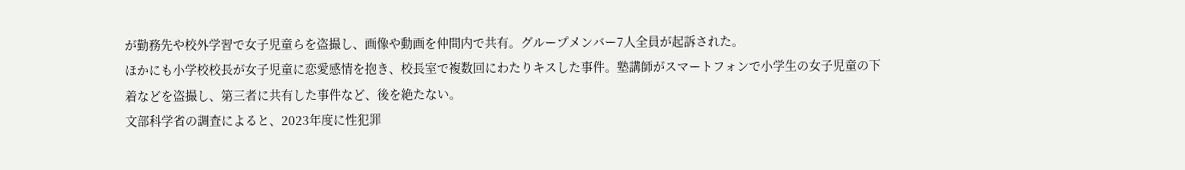が勤務先や校外学習で女子児童らを盗撮し、画像や動画を仲間内で共有。グループメンバー7人全員が起訴された。
ほかにも小学校校長が女子児童に恋愛感情を抱き、校長室で複数回にわたりキスした事件。塾講師がスマートフォンで小学生の女子児童の下着などを盗撮し、第三者に共有した事件など、後を絶たない。
文部科学省の調査によると、2023年度に性犯罪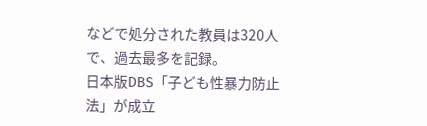などで処分された教員は320人で、過去最多を記録。
日本版DBS「子ども性暴力防止法」が成立